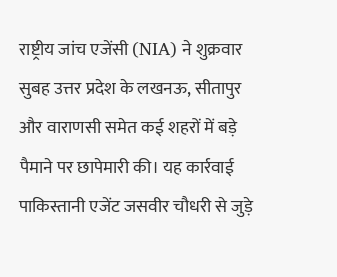राष्ट्रीय जांच एजेंसी (NIA) ने शुक्रवार सुबह उत्तर प्रदेश के लखनऊ, सीतापुर और वाराणसी समेत कई शहरों में बड़े पैमाने पर छापेमारी की। यह कार्रवाई पाकिस्तानी एजेंट जसवीर चौधरी से जुड़े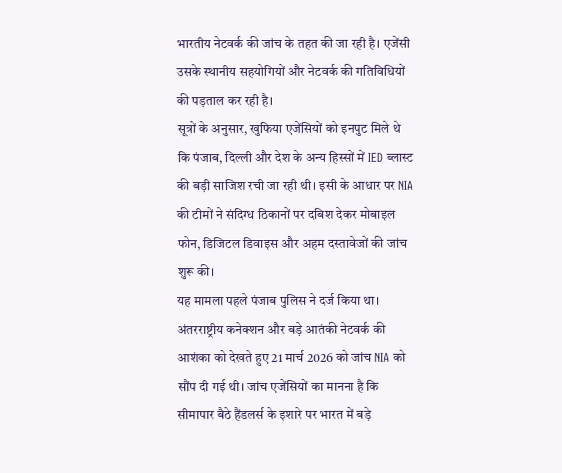भारतीय नेटवर्क की जांच के तहत की जा रही है। एजेंसी उसके स्थानीय सहयोगियों और नेटवर्क की गतिविधियों की पड़ताल कर रही है।
सूत्रों के अनुसार, खुफिया एजेंसियों को इनपुट मिले थे कि पंजाब, दिल्ली और देश के अन्य हिस्सों में IED ब्लास्ट की बड़ी साजिश रची जा रही थी। इसी के आधार पर NIA की टीमों ने संदिग्ध ठिकानों पर दबिश देकर मोबाइल फोन, डिजिटल डिवाइस और अहम दस्तावेजों की जांच शुरू की।
यह मामला पहले पंजाब पुलिस ने दर्ज किया था। अंतरराष्ट्रीय कनेक्शन और बड़े आतंकी नेटवर्क की आशंका को देखते हुए 21 मार्च 2026 को जांच NIA को सौंप दी गई थी। जांच एजेंसियों का मानना है कि सीमापार बैठे हैंडलर्स के इशारे पर भारत में बड़े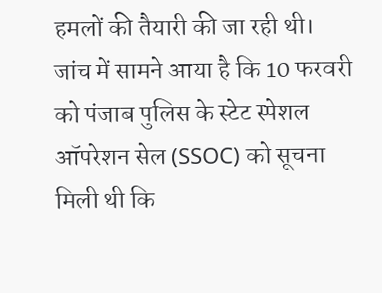हमलों की तैयारी की जा रही थी।
जांच में सामने आया है कि 10 फरवरी को पंजाब पुलिस के स्टेट स्पेशल ऑपरेशन सेल (SSOC) को सूचना मिली थी कि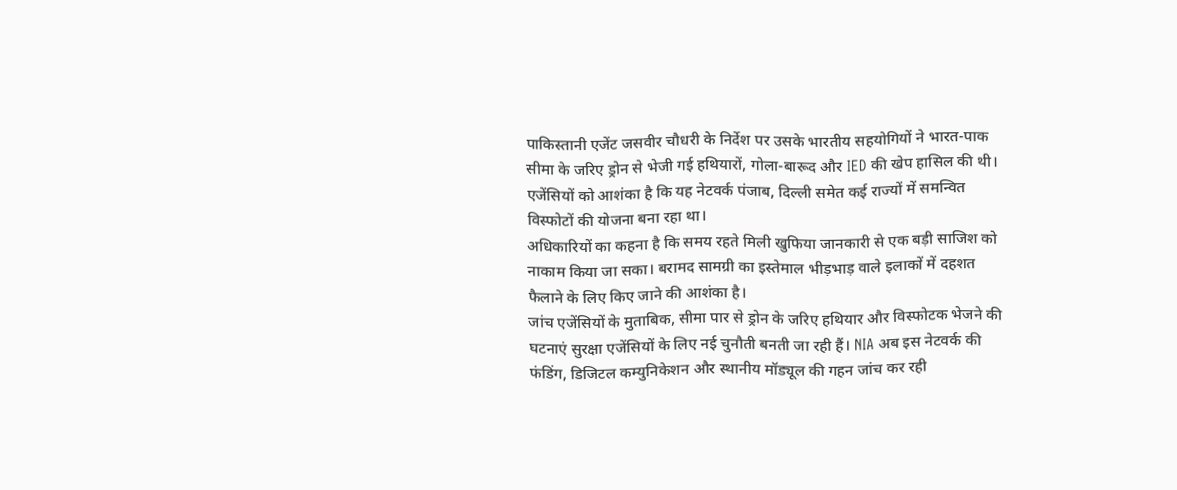पाकिस्तानी एजेंट जसवीर चौधरी के निर्देश पर उसके भारतीय सहयोगियों ने भारत-पाक सीमा के जरिए ड्रोन से भेजी गई हथियारों, गोला-बारूद और IED की खेप हासिल की थी।
एजेंसियों को आशंका है कि यह नेटवर्क पंजाब, दिल्ली समेत कई राज्यों में समन्वित विस्फोटों की योजना बना रहा था।
अधिकारियों का कहना है कि समय रहते मिली खुफिया जानकारी से एक बड़ी साजिश को नाकाम किया जा सका। बरामद सामग्री का इस्तेमाल भीड़भाड़ वाले इलाकों में दहशत फैलाने के लिए किए जाने की आशंका है।
जांच एजेंसियों के मुताबिक, सीमा पार से ड्रोन के जरिए हथियार और विस्फोटक भेजने की घटनाएं सुरक्षा एजेंसियों के लिए नई चुनौती बनती जा रही हैं। NIA अब इस नेटवर्क की फंडिंग, डिजिटल कम्युनिकेशन और स्थानीय मॉड्यूल की गहन जांच कर रही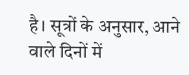है। सूत्रों के अनुसार, आने वाले दिनों में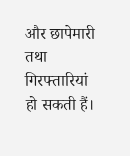और छापेमारी तथा गिरफ्तारियां हो सकती हैं।